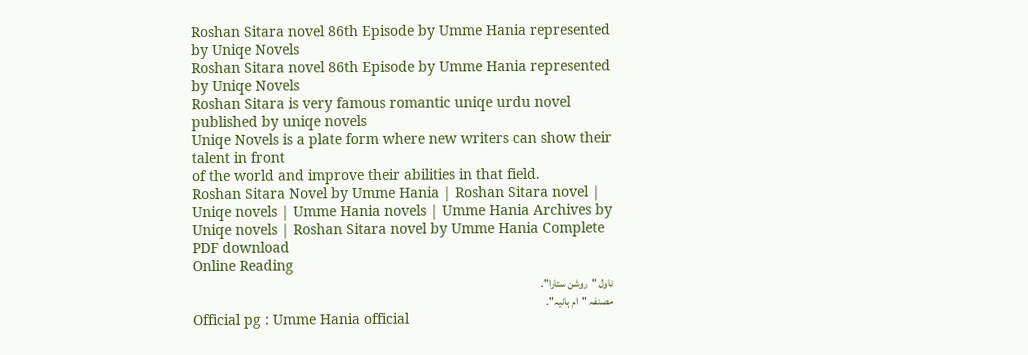Roshan Sitara novel 86th Episode by Umme Hania represented by Uniqe Novels
Roshan Sitara novel 86th Episode by Umme Hania represented by Uniqe Novels
Roshan Sitara is very famous romantic uniqe urdu novel published by uniqe novels
Uniqe Novels is a plate form where new writers can show their talent in front
of the world and improve their abilities in that field.
Roshan Sitara Novel by Umme Hania | Roshan Sitara novel | Uniqe novels | Umme Hania novels | Umme Hania Archives by Uniqe novels | Roshan Sitara novel by Umme Hania Complete PDF download
Online Reading
ناول "روشن ستارا"۔
مصنفہ "ام ہانیہ"۔
Official pg : Umme Hania official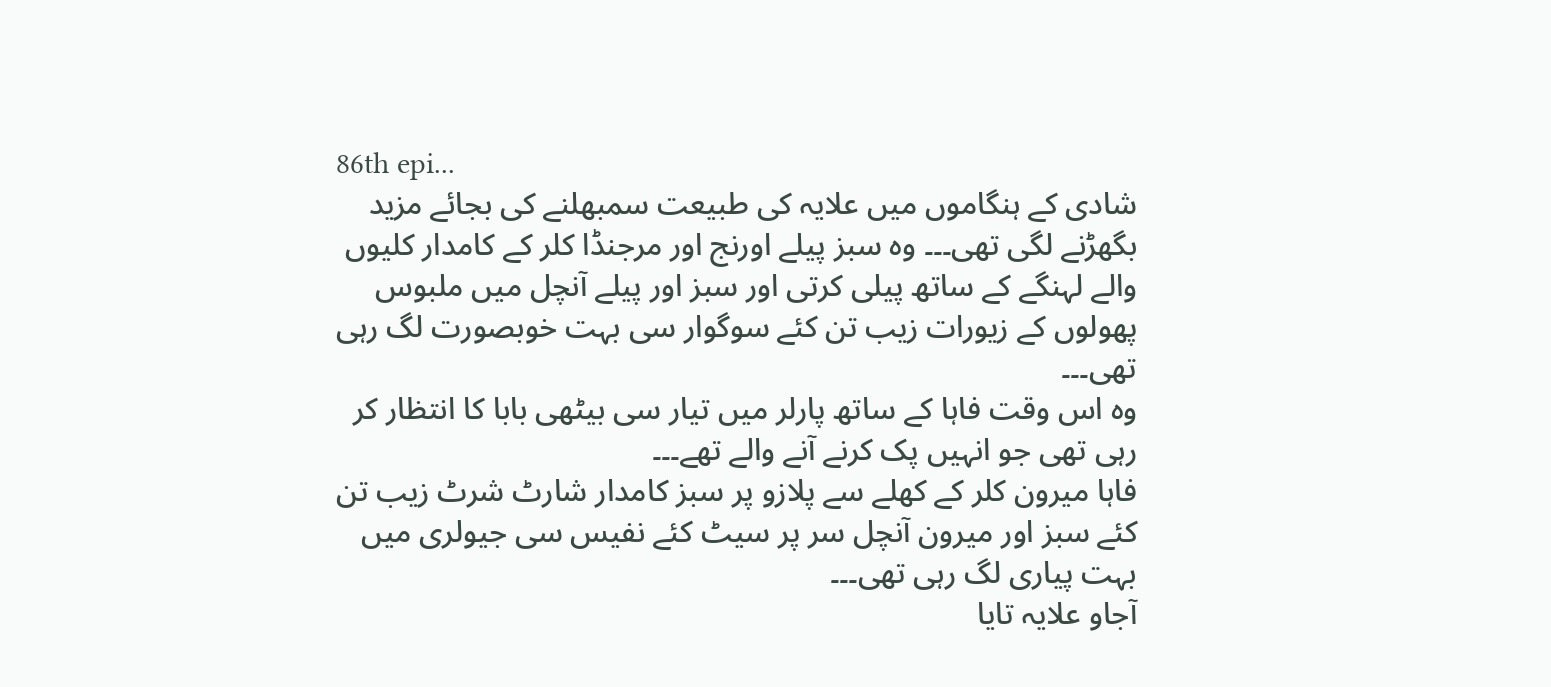86th epi...
شادی کے ہنگاموں میں علایہ کی طبیعت سمبھلنے کی بجائے مزید بگھڑنے لگی تھی۔۔۔ وہ سبز پیلے اورنج اور مرجنڈا کلر کے کامدار کلیوں والے لہنگے کے ساتھ پیلی کرتی اور سبز اور پیلے آنچل میں ملبوس پھولوں کے زیورات زیب تن کئے سوگوار سی بہت خوبصورت لگ رہی تھی۔۔۔
وہ اس وقت فاہا کے ساتھ پارلر میں تیار سی بیٹھی بابا کا انتظار کر رہی تھی جو انہیں پک کرنے آنے والے تھے۔۔۔
فاہا میرون کلر کے کھلے سے پلازو پر سبز کامدار شارٹ شرٹ زیب تن کئے سبز اور میرون آنچل سر پر سیٹ کئے نفیس سی جیولری میں بہت پیاری لگ رہی تھی۔۔۔
آجاو علایہ تایا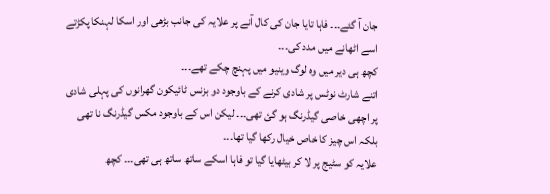جان آ گئے۔۔۔ فاہا تایا جان کی کال آنے پر علایہ کی جانب بڑھی اور اسکا لہنکا پکڑتے اسے اٹھانے میں مدد کی۔۔۔
کچھ ہی دیر میں وہ لوگ وینیو میں پہنچ چکے تھے۔۔۔
اتنے شارٹ نوٹس پر شادی کرنے کے باوجود دو بزنس ٹائیکون گھرانوں کی پہلی شادی پر اچھی خاصی گیڈرنگ ہو گئ تھی۔۔۔ لیکن اس کے باوجود مکس گیڈرنگ نا تھی بلکہ اس چیز کا خاص خیال رکھا گیا تھا۔۔۔
علایہ کو سٹیج پر لا کر بیٹھایا گیا تو فاہا اسکے ساتھ ساتھ ہی تھی۔۔۔ کچھ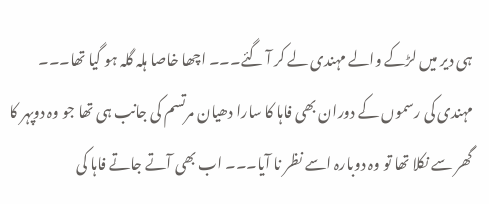ہی دیر میں لڑکے والے مہندی لے کر آ گئے۔۔۔ اچھا خاصا ہلہ گلہ ہو گیا تھا۔۔۔ مہندی کی رسموں کے دوران بھی فاہا کا سارا دھیان مرتسم کی جانب ہی تھا جو وہ دوپہر کا گھر سے نکلا تھا تو وہ دوبارہ اسے نظر نا آیا۔۔۔ اب بھی آتے جاتے فاہا کی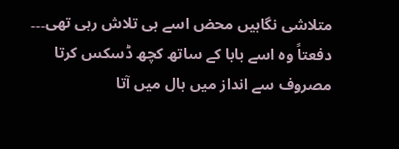متلاشی نگاہیں محض اسے ہی تلاش رہی تھی۔۔۔
دفعتاً وہ اسے بابا کے ساتھ کچھ ڈسکس کرتا مصروف سے انداز میں ہال میں آتا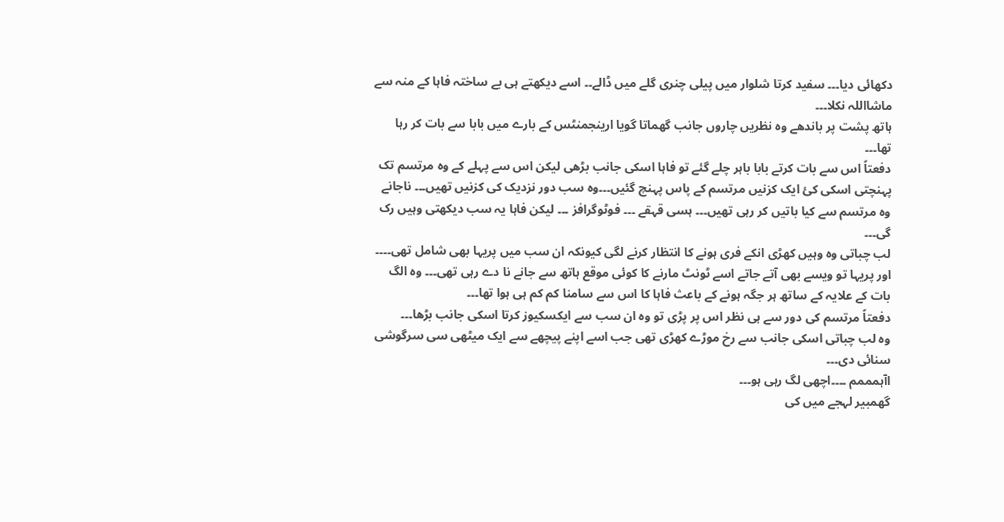دکھائی دیا۔۔۔ سفید کرتا شلوار میں پیلی چنری گلے میں ڈالے۔۔ اسے دیکھتے ہی بے ساختہ فاہا کے منہ سے ماشااللہ نکلا۔۔۔
ہاتھ پشت پر باندھے وہ نظریں چاروں جانب گھماتا گویا ارینجمنٹس کے بارے میں بابا سے بات کر رہا تھا۔۔۔
دفعتاً اس سے بات کرتے بابا باہر چلے گئے تو فاہا اسکی جانب بڑھی لیکن اس سے پہلے کے وہ مرتسم تک پہنچتی اسکی کئ ایک کزنیں مرتسم کے پاس پہنچ گئیں۔۔۔وہ سب دور نزدیک کی کزنیں تھیں۔۔۔ ناجانے وہ مرتسم سے کیا باتیں کر رہی تھیں۔۔۔ ہسی قہقے ۔۔۔ فوٹوگرافز ۔۔۔ لیکن فاہا یہ سب دیکھتی وہیں رک گی۔۔۔
لب چباتی وہ وہیں کھڑی انکے فری ہونے کا انتظار کرنے لگی کیونکہ ان سب میں پریہا بھی شامل تھی۔۔۔۔ اور پریہا تو ویسے بھی آتے جاتے اسے ٹونٹ مارنے کا کوئی موقع ہاتھ سے جانے نا دے رہی تھی۔۔۔ وہ الگ بات کے علایہ کے ساتھ ہر جگہ ہونے کے باعث فاہا کا اس سے سامنا کم کم ہی ہوا تھا۔۔۔
دفعتاً مرتسم کی دور سے ہی نظر اس پر پڑی تو وہ ان سب سے ایکسکیوز کرتا اسکی جانب بڑھا۔۔۔
وہ لب چباتی اسکی جانب سے رخ موڑے کھڑی تھی جب اسے اپنے پیچھے سے ایک میٹھی سی سرگوشی سنائی دی۔۔۔
اآہمممم ۔۔۔۔اچھی لگ رہی ہو۔۔۔
گھمبیر لہجے میں کی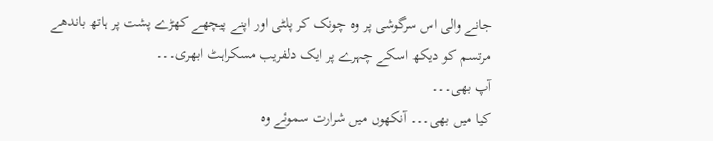جانے والی اس سرگوشی پر وہ چونک کر پلٹی اور اپنے پیچھے کھڑے پشت پر ہاتھ باندھے مرتسم کو دیکھ اسکے چہرے پر ایک دلفریب مسکراہٹ ابھری۔۔۔
آپ بھی۔۔۔
کیا میں بھی۔۔۔ آنکھوں میں شرارت سموئے وہ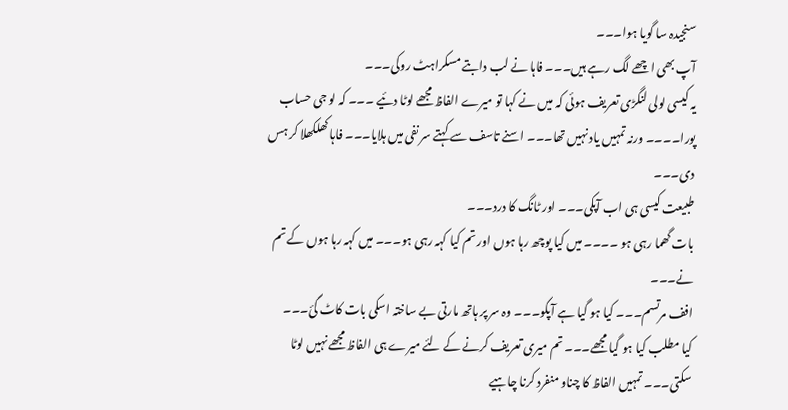سنجیدہ سا گویا ہوا۔۔۔
آپ بھی اچھے لگ رہے ہیں۔۔۔ فاہا نے لب دابتے مسکراہٹ روکی۔۔۔
یہ کیسی لولی لنگڑی تعریف ہوئی کہ میں نے کہا تو میرے الفاظ مجھے لوٹا دئیے ۔۔۔ کہ لو جی حساب پورا۔۔۔۔ ورنہ تمہیں یاد نہیں تھا۔۔۔ اسنے تاسف سے کہتے سر نفی میں ہلایا۔۔۔ فاہا کھلکھلا کر ہس دی۔۔۔
طبیعت کیسی ہی اب آپکی۔۔۔ اور ٹانگ کا درد۔۔۔
بات گھما رہی ہو ۔۔۔۔ میں کیا پوچھ رہا ہوں اور تم کیا کہہ رہی ہو۔۔۔ میں کہہ رہا ہوں کے تم نے۔۔۔
افف مرتسم۔۔۔ کیا ہو گیا ہے آپکو۔۔۔ وہ سر پر ہاتھ مارتی بے ساختہ اسکی بات کاٹ گئ۔۔۔
کیا مطلب کیا ہو گیا مجھے۔۔۔ تم میری تعریف کرنے کے لئے میرے ہی الفاظ مجھے نہیں لوٹا سکتی۔۔۔ تمہیں الفاظ کا چناو منفرد کرنا چاہیے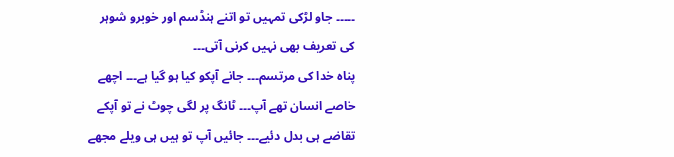۔۔۔۔۔ جاو لڑکی تمہیں تو اتنے ہنڈسم اور خوبرو شوہر کی تعریف بھی نہیں کرنی آتی۔۔۔
پناہ خدا کی مرتسم۔۔۔ جانے آپکو کیا ہو گیا ہے۔۔۔ اچھے خاصے انسان تھے آپ۔۔۔ ٹانگ پر لگی چوٹ نے تو آپکے تقاضے ہی بدل دئیے۔۔۔ جائیں آپ تو ہیں ہی ویلے مجھے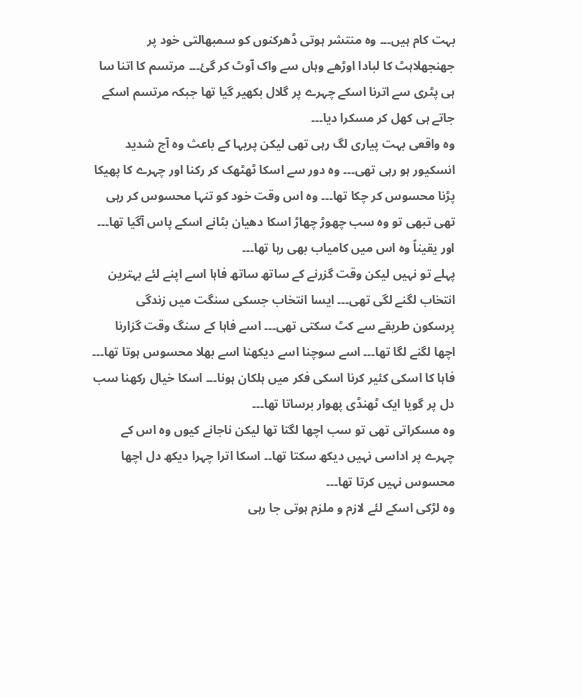بہت کام ہیں۔۔۔ وہ منتشر ہوتی ڈھرکنوں کو سمبھالتی خود پر جھنجھلاہٹ کا لبادا اوڑھے وہاں سے واک آوٹ کر گئ۔۔۔ مرتسم کا اتنا سا ہی پٹری سے اترنا اسکے چہرے پر گلال بکھیر گیا تھا جبکہ مرتسم اسکے جاتے ہی کھل کر مسکرا دیا۔۔۔
وہ واقعی بہت پیاری لگ رہی تھی لیکن پریہا کے باعث وہ آج شدید انسکیور ہو رہی تھی۔۔۔ وہ دور سے اسکا ٹھٹھک کر رکنا اور چہرے کا پھیکا پڑنا محسوس کر چکا تھا۔۔۔ وہ اس وقت خود کو تنہا محسوس کر رہی تھی تبھی تو وہ سب چھوڑ چھاڑ اسکا دھیان بٹانے اسکے پاس آگیا تھا۔۔۔ اور یقیناً وہ اس میں کامیاب بھی رہا تھا۔۔۔
پہلے تو نہیں لیکن وقت گزرنے کے ساتھ ساتھ فاہا اسے اپنے لئے بہترین انتخاب لگنے لگی تھی۔۔۔ ایسا انتخاب جسکی سنگت میں زندگی پرسکون طریقے سے کٹ سکتی تھی۔۔۔ اسے فاہا کے سنگ وقت گزارنا اچھا لگنے لگا تھا۔۔۔ اسے سوچنا اسے دیکھنا اسے بھلا محسوس ہوتا تھا۔۔۔ فاہا کا اسکی کئیر کرنا اسکی فکر میں ہلکان ہونا۔۔۔ اسکا خیال رکھنا سب دل پر گویا ایک ٹھنڈی پھوار برساتا تھا۔۔۔
وہ مسکراتی تھی تو سب اچھا لگتا تھا لیکن ناجانے کیوں وہ اس کے چہرے پر اداسی نہیں دیکھ سکتا تھا۔۔ اسکا اترا چہرا دیکھ دل اچھا محسوس نہیں کرتا تھا۔۔۔
وہ لڑکی اسکے لئے لازم و ملزم ہوتی جا رہی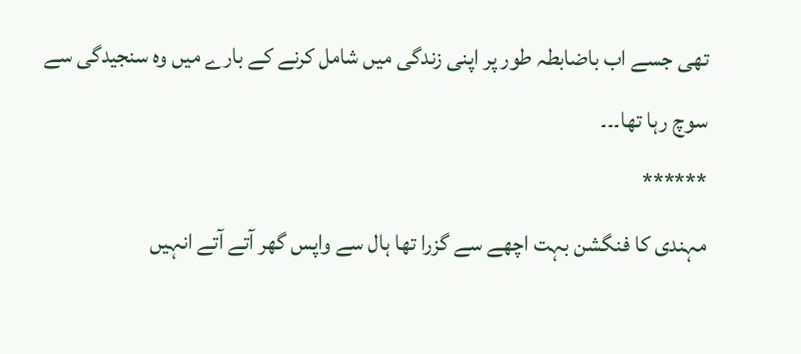تھی جسے اب باضابطہ طور پر اپنی زندگی میں شامل کرنے کے بارے میں وہ سنجیدگی سے سوچ رہا تھا۔۔۔
******
مہندی کا فنگشن بہت اچھے سے گزرا تھا ہال سے واپس گھر آتے آتے انہیں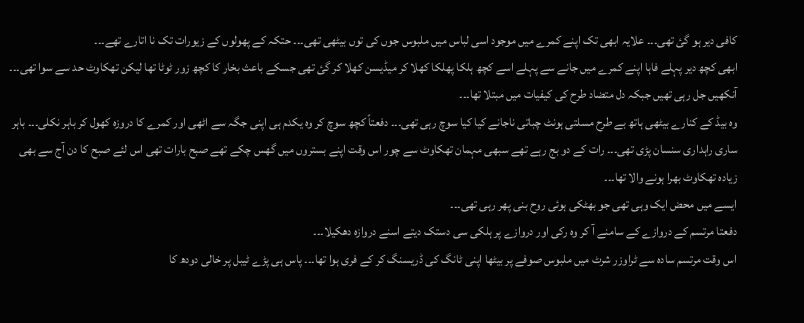کافی دیر ہو گئ تھی۔۔۔ علایہ ابھی تک اپنے کمرے میں موجود اسی لباس میں ملبوس جوں کی توں بیٹھی تھی۔۔۔ حتکہ کے پھولوں کے زیورات تک نا اتارے تھے۔۔۔
ابھی کچھ دیر پہلے فاہا اپنے کمرے میں جانے سے پہلے اسے کچھ ہلکا پھلکا کھلا کر میڈیسن کھلا کر گئ تھی جسکے باعث بخار کا کچھ زور ٹوٹا تھا لیکن تھکاوٹ حد سے سوا تھی۔۔۔ آنکھیں جل رہی تھیں جبکہ دل متضاد طرح کی کیفیات میں مبتلا تھا۔۔۔
وہ بیڈ کے کنارے بیٹھی ہاتھ بے طرح مسلتی ہونٹ چباتی ناجانے کیا کیا سوچ رہی تھی۔۔۔ دفعتاً کچھ سوچ کر وہ یکدم ہی اپنی جگہ سے اٹھی اور کمرے کا دروزہ کھول کر باہر نکلی۔۔۔ باہر ساری راہداری سنسان پڑی تھی۔۔۔ رات کے دو بج رہے تھے سبھی مہمان تھکاوٹ سے چور اس وقت اپنے بستروں میں گھس چکے تھے صبح بارات تھی اس لئے صبح کا دن آج سے بھی زیادہ تھکاوٹ بھرا ہونے والا تھا۔۔۔
ایسے میں محض ایک وہی تھی جو بھٹکی ہوئی روح بنی پھر رہی تھی۔۔۔
دفعتا مرتسم کے دروازے کے سامنے آ کر وہ رکی اور دروازے پر ہلکی سی دستک دیتے اسنے دروازہ دھکیلا۔۔۔
اس وقت مرتسم سادہ سے ٹراوزر شرٹ میں ملبوس صوفے پر بیٹھا اپنی ٹانگ کی ڈریسنگ کر کے فری ہوا تھا۔۔۔ پاس ہی پڑے ٹیبل پر خالی دودھ کا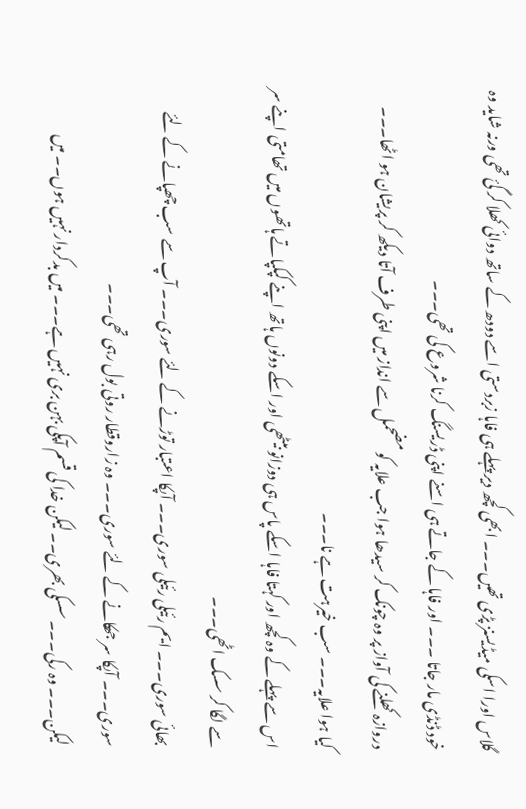گلاس اورا اسکی میڈیسنز پڑی تھیں۔۔۔ ابھی کچھ دیر پہلے ہی فاہا زبردستی اسے دودھ کے ساتھ دوائی کھلا کر گئ تھی ورنہ شاید وہ خود ڈنڈی مار جاتا ۔۔۔ اور فاہا کے جاتے ہی اسنے اپنی ڈریسنگ کرنا شروع کی تھی۔۔۔
دروازہ کھلنے کی آواز پر وہ چونک کر سیدھا ہوا جب علایہ کو مضحمل سے انداز میں اپنی طرف آتا دیکھ کر پریشان ہو اٹھا۔۔۔
کیا ہوا علایہ۔۔۔ سب خیرہت ہے نا۔۔۔
اس سے پہلے کے وہ کچھ اور کہتا فاہا اسکے پاس ہی دوزانو بیٹھی اور اسکے دونوں ہاتھ اپنے کپکپاتے ہاتھوں میں تھامتی اپنے سر سے لگا کر سسک اٹھی۔۔۔
بھائی سوری۔۔۔ ایم رئیلی رئیلی سوری۔۔۔ آپکا اعتبار توڑنے کے لئے سوری۔۔۔ آپ سے سب چھپانے کے لئے سوری۔۔۔ آپکا سر جھکانے کے لئے سوری۔۔۔ وہ زاروقطار روتی بول رہی تھی۔۔۔
لیکن۔۔۔ وہ رکی۔۔۔ سسکی بھری۔۔ لیکن خدا کی قسم آپکی بہن بری نہیں ہے۔۔۔ میں بدکردار نہیں ہوں۔۔ میں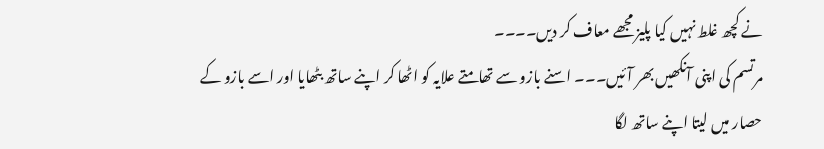نے کچھ غلط نہیں کیا پلیز مجھے معاف کر دیں۔۔۔۔
مرتسم کی اپنی آنکھیں بھر آئیں۔۔۔ اسنے بازو سے تھامتے علایہ کو اٹھا کر اپنے ساتھ بٹھایا اور اسے بازو کے حصار میں لیتا اپنے ساتھ لگا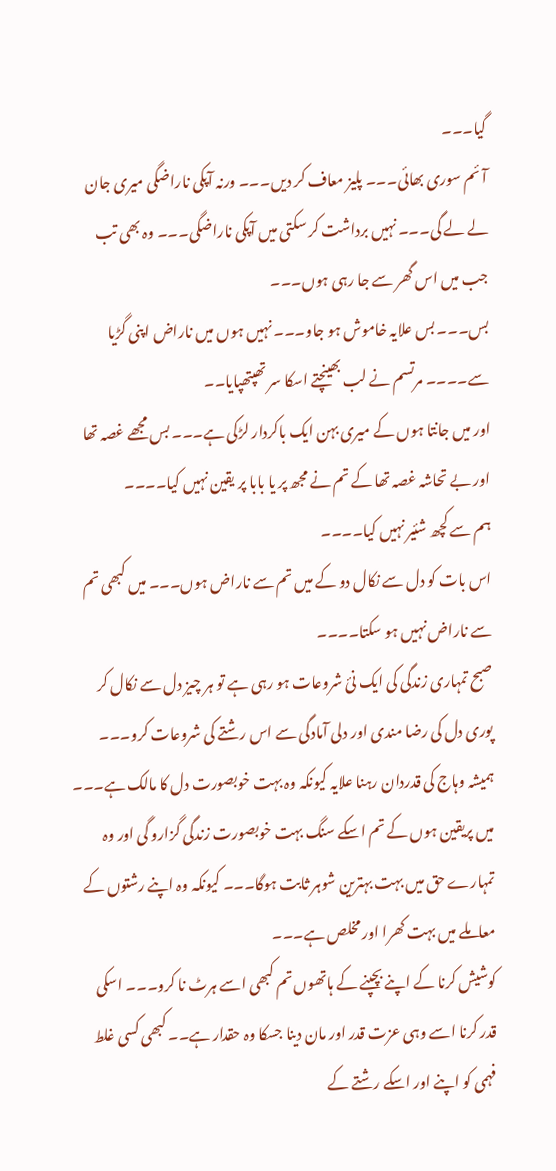گیا۔۔۔
آئم سوری بھائی۔۔۔ پلیز معاف کر دیں۔۔۔ ورنہ آپکی ناراضگی میری جان لے لے گی۔۔۔ نہیں برداشت کر سکتی میں آپکی ناراضگی۔۔۔ وہ بھی تب جب میں اس گھر سے جا رہی ہوں۔۔۔
بس۔۔۔ بس علایہ خاموش ہو جاو۔۔۔ نہیں ہوں میں ناراض اپنی گڑیا سے۔۔۔۔ مرتسم نے لب بھینچتے اسکا سر تھپتھپایا۔۔
اور میں جانتا ہوں کے میری بہن ایک باکردار لڑکی ہے۔۔۔ بس مجھے غصہ تھا اور بے تحاشہ غصہ تھا کے تم نے مجھ پر یا بابا پر یقین نہیں کیا۔۔۔۔
ہم سے کچھ شئیر نہیں کیا۔۔۔۔
اس بات کو دل سے نکال دو کے میں تم سے ناراض ہوں۔۔۔ میں کبھی تم سے ناراض نہیں ہو سکتا۔۔۔۔
صبح تمہاری زندگی کی ایک نئ شروعات ہو رہی ہے تو ہر چیز دل سے نکال کر پوری دل کی رضا مندی اور دلی آمادگی سے اس رشتے کی شروعات کرو۔۔۔
ہمیشہ وہاج کی قدردان رہنا علایہ کیونکہ وہ بہت خوبصورت دل کا مالک ہے۔۔۔ میں پریقین ہوں کے تم اسکے سنگ بہت خوبصورت زندگی گزارو گی اور وہ تمہارے حق میں بہت بہترین شوہر ثابت ہوگا۔۔۔ کیونکہ وہ اپنے رشتوں کے معاملے میں بہت کھرا اور مخلص ہے۔۔۔
کوشیش کرنا کے اپنے بچپنے کے ہاتھوں تم کبھی اسے ہرٹ نا کرو۔۔۔ اسکی قدر کرنا اسے وہی عزت قدر اور مان دینا جسکا وہ حقدار ہے۔۔ کبھی کسی غلط فہمی کو اپنے اور اسکے رشتے کے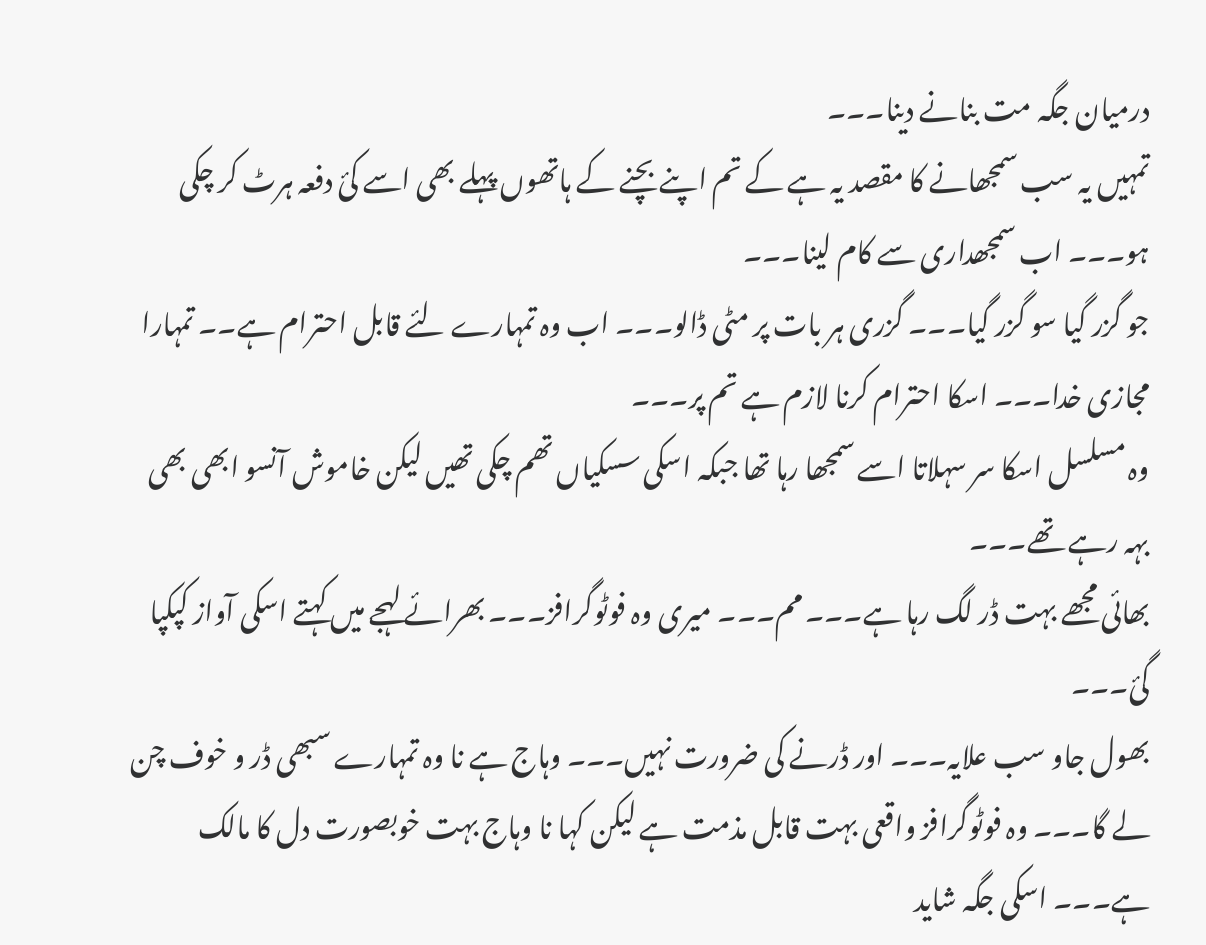درمیان جگہ مت بنانے دینا۔۔۔
تمہیں یہ سب سمجھانے کا مقصد یہ ہے کے تم اپنے بچنے کے ہاتھوں پہلے بھی اسے کئ دفعہ ہرٹ کر چکی ہو۔۔۔ اب سمجھداری سے کام لینا۔۔۔
جو گزر گیا سو گزر گیا۔۔۔ گزری ہر بات پر مٹی ڈالو۔۔۔ اب وہ تمہارے لئے قابل احترام ہے۔۔ تمہارا مجازی خدا۔۔۔ اسکا احترام کرنا لازم ہے تم پر۔۔۔
وہ مسلسل اسکا سر سہلاتا اسے سمجھا رہا تھا جبکہ اسکی سسکیاں تھم چکی تھیں لیکن خاموش آنسو ابھی بھی بہہ رہے تھے۔۔۔
بھائی مجھے بہت ڈر لگ رہا ہے۔۔۔ مم۔۔۔ میری وہ فوٹوگرافز۔۔۔ بھرائے لہجے میں کہتے اسکی آواز کپکپا گئ۔۔۔
بھول جاو سب علایہ۔۔۔ اور ڈرنے کی ضرورت نہیں۔۔۔ وہاج ہے نا وہ تمہارے سبھی ڈر و خوف چن لے گا۔۔۔ وہ فوٹوگرافز واقعی بہت قابل مذمت ہے لیکن کہا نا وہاج بہت خوبصورت دل کا مالک ہے۔۔۔ اسکی جگہ شاید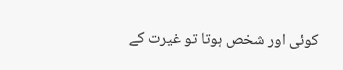کوئی اور شخص ہوتا تو غیرت کے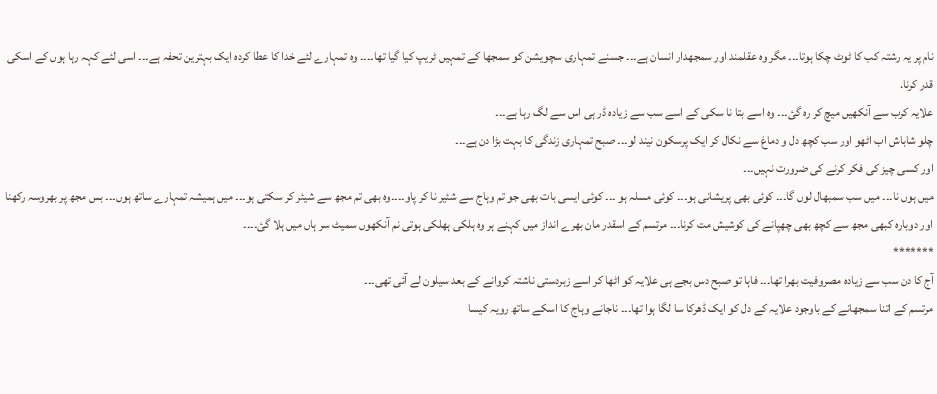نام پر یہ رشتہ کب کا ٹوٹ چکا ہوتا۔۔۔ مگر وہ عقلمند اور سمجھدار انسان ہے۔۔۔ جسنے تمہاری سچویشن کو سمجھا کے تمہیں ٹریپ کیا گیا تھا۔۔۔۔ وہ تمہارے لئے خدا کا عطا کردہ ایک بہترین تحفہ ہے۔۔۔ اسی لئے کہہ رہا ہوں کے اسکی قدر کرنا.
علایہ کرب سے آنکھیں میچ کر رہ گئ۔۔۔ وہ اسے بتا نا سکی کے اسے سب سے زیادہ ڈر ہی اس سے لگ رہا ہے۔۔۔
چلو شاباش اب اٹھو اور سب کچھ دل و دماغ سے نکال کر ایک پرسکون نیند لو۔۔۔ صبح تمہاری زندگی کا بہت بڑا دن ہے۔۔۔
اور کسی چیز کی فکر کرنے کی ضرورت نہیں۔۔۔
میں ہوں نا۔۔۔ میں سب سمبھال لوں گا۔۔۔ کوئی بھی پریشانی ہو۔۔۔ کوئی مسلہ ہو ۔۔۔ کوئی ایسی بات بھی جو تم وہاج سے شئیر نا کر پاو۔۔۔۔وہ بھی تم مجھ سے شیئر کر سکتی ہو۔۔۔ میں ہمیشہ تمہارے ساتھ ہوں۔۔۔ بس مجھ پر بھروسہ رکھنا اور دوبارہ کبھی مجھ سے کچھ بھی چھپانے کی کوشیش مت کرنا۔۔۔ مرتسم کے اسقدر مان بھرے انداز میں کہنے ہر وہ ہلکی ہھلکی ہوتی نم آنکھوں سمیٹ سر ہاں میں ہلا گئ۔۔۔۔
*******
آج کا دن سب سے زیادہ مصروفیت بھرا تھا۔۔۔ فاہا تو صبح دس بجے ہی علایہ کو اٹھا کر اسے زبردستی ناشتہ کروانے کے بعد سیلون لے آئی تھی۔۔۔
مرتسم کے اتنا سمجھانے کے باوجود علایہ کے دل کو ایک ڈھرکا سا لگا ہوا تھا۔۔۔ ناجانے وہاج کا اسکے ساتھ رویہ کیسا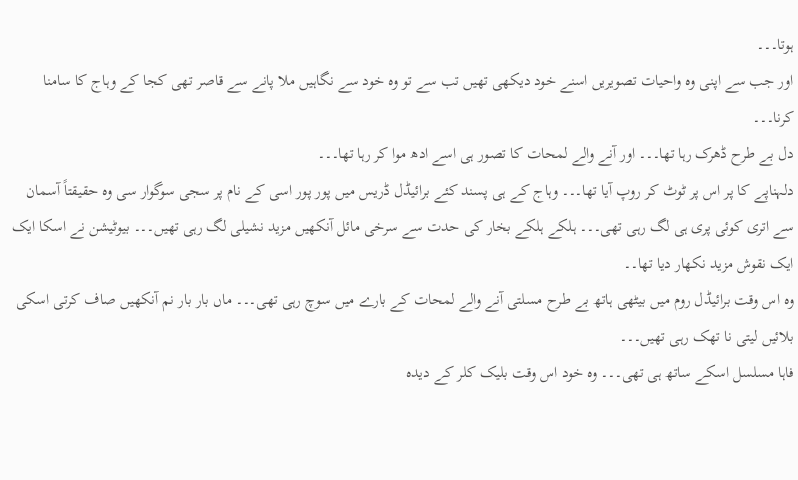ہوتا۔۔۔
اور جب سے اپنی وہ واحیات تصویریں اسنے خود دیکھی تھیں تب سے تو وہ خود سے نگاہیں ملا پانے سے قاصر تھی کجا کے وہاج کا سامنا کرنا۔۔۔
دل بے طرح ڈھرک رہا تھا۔۔۔ اور آنے والے لمحات کا تصور ہی اسے ادھ موا کر رہا تھا۔۔۔
دلہناپے کا پر اس پر ٹوٹ کر روپ آیا تھا۔۔۔ وہاج کے ہی پسند کئے برائیڈل ڈریس میں پور پور اسی کے نام پر سجی سوگوار سی وہ حقیقتاً آسمان سے اتری کوئی پری ہی لگ رہی تھی۔۔۔ ہلکے ہلکے بخار کی حدت سے سرخی مائل آنکھیں مزید نشیلی لگ رہی تھیں۔۔۔ بیوٹیشن نے اسکا ایک ایک نقوش مزید نکھار دیا تھا۔۔
وہ اس وقت برائیڈل روم میں بیٹھی ہاتھ بے طرح مسلتی آنے والے لمحات کے بارے میں سوچ رہی تھی۔۔۔ ماں بار بار نم آنکھیں صاف کرتی اسکی بلائیں لیتی نا تھک رہی تھیں۔۔۔
فاہا مسلسل اسکے ساتھ ہی تھی۔۔۔ وہ خود اس وقت بلیک کلر کے دیدہ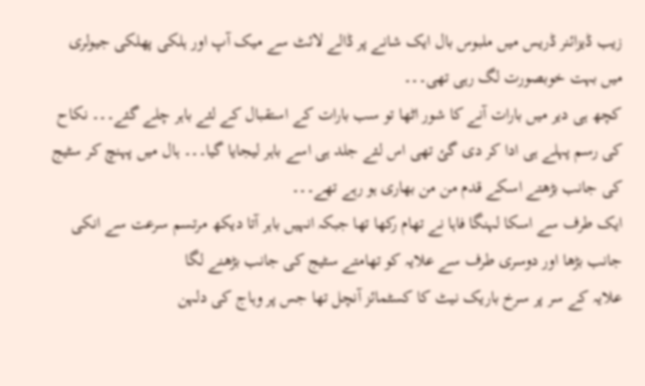زیب ڈیزائنر ڈریس میں ملبوس بال ایک شانے پر ڈالے لائٹ سے میک آپ اور ہلکی پھلکی جیولری میں بہت خوبصورت لگ رہی تھی۔۔۔
کچھ ہی دیر میں بارات آنے کا شور اٹھا تو سب بارات کے استقبال کے لئے باہر چلے گئے۔۔۔ نکاح کی رسم پہلے ہی ادا کر دی گئ تھی اس لئے جلد ہی اسے باہر لیجایا گیا۔۔۔ ہال میں پہنچ کر سٹیج کی جانب بڑھتے اسکے قدم من من بھاری ہو رہے تھے۔۔۔
ایک طرف سے اسکا لہنگا فاہا نے تھام رکھا تھا جبکہ انہیں باہر آتا دیکھ مرتسم سرعت سے انکی جانب بڑھا اور دوسری طرف سے علایہ کو تھامتے سٹیج کی جانب بڑھنے لگا
علایہ کے سر پر سرخ باریک نیٹ کا کسٹمائز آنچل تھا جس پر وہاج کی دلہن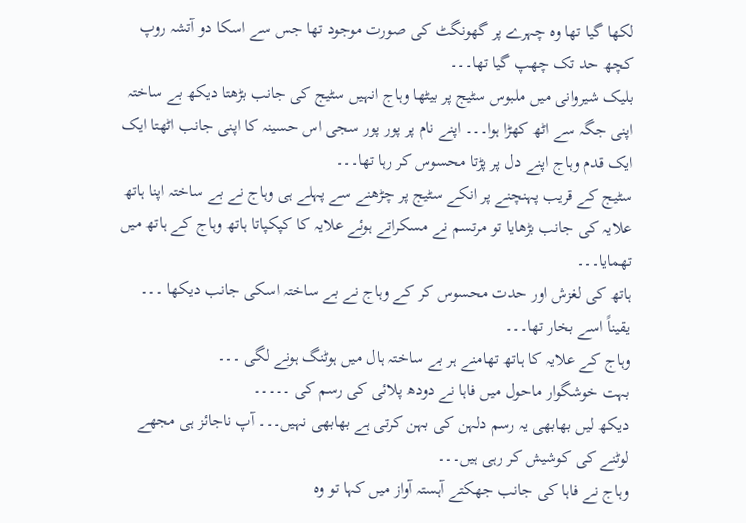لکھا گیا تھا وہ چہرے پر گھونگٹ کی صورت موجود تھا جس سے اسکا دو آتشہ روپ کچھ حد تک چھپ گیا تھا۔۔۔
بلیک شیروانی میں ملبوس سٹیج پر بیٹھا وہاج انہیں سٹیج کی جانب بڑھتا دیکھ بے ساختہ اپنی جگہ سے اٹھ کھڑا ہوا۔۔۔ اپنے نام پر پور پور سجی اس حسینہ کا اپنی جانب اٹھتا ایک ایک قدم وہاج اپنے دل پر پڑتا محسوس کر رہا تھا۔۔۔
سٹیج کے قریب پہنچنے پر انکے سٹیج پر چڑھنے سے پہلے ہی وہاج نے بے ساختہ اپنا ہاتھ علایہ کی جانب بڑھایا تو مرتسم نے مسکراتے ہوئے علایہ کا کپکپاتا ہاتھ وہاج کے ہاتھ میں تھمایا۔۔۔
ہاتھ کی لغزش اور حدت محسوس کر کے وہاج نے بے ساختہ اسکی جانب دیکھا ۔۔۔ یقیناً اسے بخار تھا۔۔۔
وہاج کے علایہ کا ہاتھ تھامنے ہر بے ساختہ ہال میں ہوٹنگ ہونے لگی ۔۔۔
بہت خوشگوار ماحول میں فاہا نے دودھ پلائی کی رسم کی ۔۔۔۔۔
دیکھ لیں بھابھی یہ رسم دلہن کی بہن کرتی ہے بھابھی نہیں۔۔۔ آپ ناجائز ہی مجھے لوٹنے کی کوشیش کر رہی ہیں۔۔۔
وہاج نے فاہا کی جانب جھکتے آہستہ آواز میں کہا تو وہ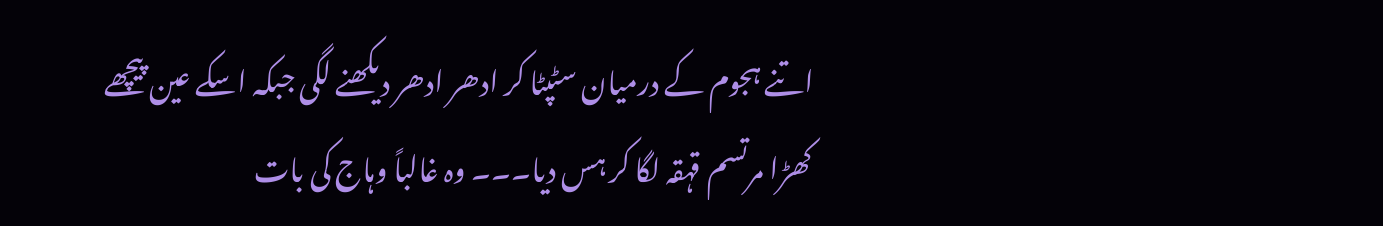اتنے ہجوم کے درمیان سٹپٹا کر ادھر ادھر دیکھنے لگی جبکہ اسکے عین پیچھے کھڑا مرتسم قہقہ لگا کر ہس دیا۔۔۔ وہ غالباً وہاج کی بات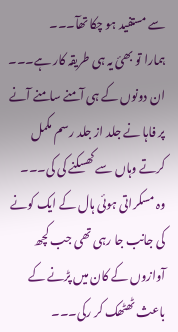سے مستفید ہو چکا تھآ۔۔۔
ہمارا تو بھئ یہ ہی طریقہ کار ہے۔۔۔ ان دونوں کے ہی آمنے سامنے آنے پر فاہا نے جلد از جلد رسم مکمل کرتے وہاں سے کھسکنے کی کی۔۔۔
وہ مسکراتی ہوئی ہال کے ایک کونے کی جانب جا رہی تھی جب کچھ آوازوں کے کان میں پڑنے کے باعث ٹھٹھک کر رکی۔۔۔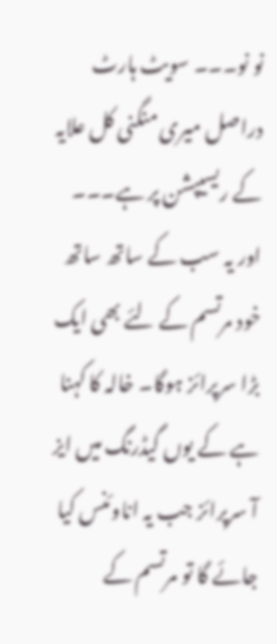نو نو۔۔۔ سویٹ ہارٹ دراصل میری منگنی کل علایہ کے ریسیپشن پر ہے۔۔۔ اور یہ سب کے ساتھ ساتھ خود مرتسم کے لئے بھی ایک بڑا سرپرائز ہوگا۔ خالہ کا کہنا ہے کے یوں گیڈرنگ میں ایز آ سرپرائز جب یہ اناوئنس کیا جائے گا تو مرتسم کے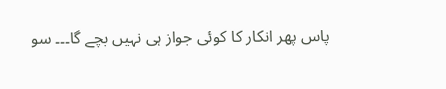پاس پھر انکار کا کوئی جواز ہی نہیں بچے گا۔۔۔ سو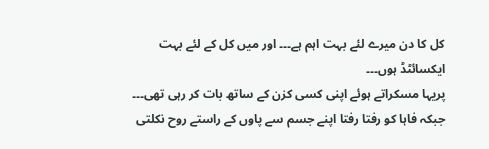کل کا دن میرے لئے بہت اہم ہے۔۔۔ اور میں کل کے لئے بہت ایکسائٹڈ ہوں۔۔۔
پریہا مسکراتے ہوئے اپنی کسی کزن کے ساتھ بات کر رہی تھی۔۔۔ جبکہ فاہا کو رفتا رفتا اپنے جسم سے پاوں کے راستے روح نکلتی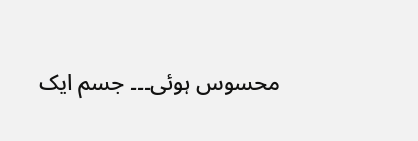محسوس ہوئی۔۔۔ جسم ایک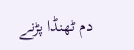دم ٹھنڈا پڑنے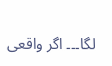لگا۔۔۔ اگر واقعی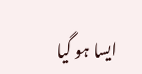ایسا ہو گیا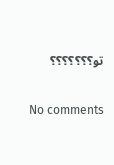تو؟؟؟؟؟؟؟

No comments